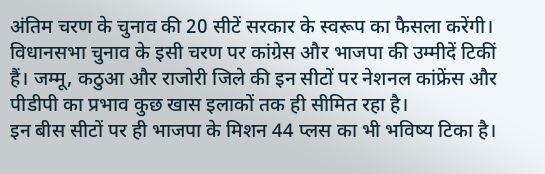अंतिम चरण के चुनाव की 20 सीटें सरकार के स्वरूप का फैसला करेंगी। विधानसभा चुनाव के इसी चरण पर कांग्रेस और भाजपा की उम्मीदें टिकीं हैं। जम्मू, कठुआ और राजोरी जिले की इन सीटों पर नेशनल कांफ्रेंस और पीडीपी का प्रभाव कुछ खास इलाकों तक ही सीमित रहा है।
इन बीस सीटों पर ही भाजपा के मिशन 44 प्लस का भी भविष्य टिका है।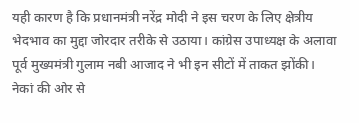यही कारण है कि प्रधानमंत्री नरेंद्र मोदी ने इस चरण के लिए क्षेत्रीय भेदभाव का मुद्दा जोरदार तरीके से उठाया। कांग्रेस उपाध्यक्ष के अलावा पूर्व मुख्यमंत्री गुलाम नबी आजाद ने भी इन सीटों में ताकत झोंकी।
नेकां की ओर से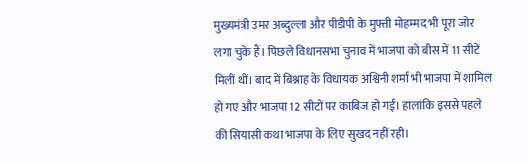मुख्यमंत्री उमर अब्दुल्ला और पीडीपी के मुफ्ती मोहम्मद भी पूरा जोर लगा चुके हैं। पिछले विधानसभा चुनाव में भाजपा को बीस में 11 सीटें मिलीं थीं। बाद में बिश्नाह के विधायक अश्विनी शर्मा भी भाजपा में शामिल हो गए और भाजपा 12 सीटों पर काबिज हो गईं। हालांकि इससे पहले की सियासी कथा भाजपा के लिए सुखद नहीं रही।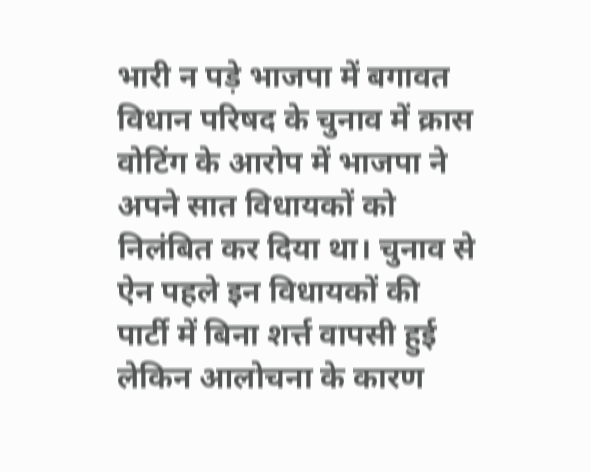भारी न पड़े भाजपा में बगावत
विधान परिषद के चुनाव में क्रास वोटिंग के आरोप में भाजपा ने अपने सात विधायकों को निलंबित कर दिया था। चुनाव से ऐन पहले इन विधायकों की पार्टी में बिना शर्त्त वापसी हुई लेकिन आलोचना के कारण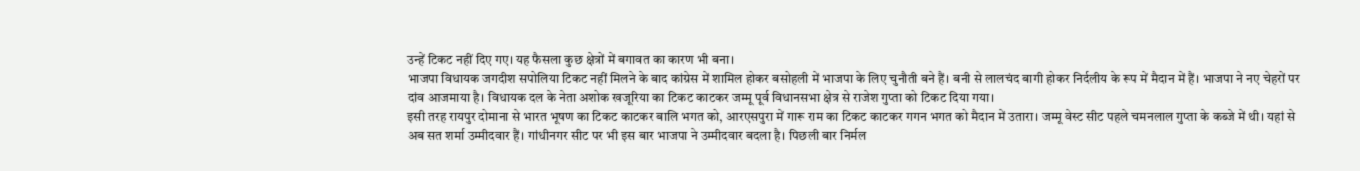उन्हें टिकट नहीं दिए गए। यह फैसला कुछ क्षेत्रों में बगावत का कारण भी बना।
भाजपा विधायक जगदीश सपोलिया टिकट नहीं मिलने के बाद कांग्रेस में शामिल होकर बसोहली में भाजपा के लिए चुनौती बने हैं। बनी से लालचंद बागी होकर निर्दलीय के रूप में मैदान में हैं। भाजपा ने नए चेहरों पर दांव आजमाया है। विधायक दल के नेता अशोक खजूरिया का टिकट काटकर जम्मू पूर्व विधानसभा क्षेत्र से राजेश गुप्ता को टिकट दिया गया।
इसी तरह रायपुर दोमाना से भारत भूषण का टिकट काटकर बालि भगत को, आरएसपुरा में गारू राम का टिकट काटकर गगन भगत को मैदान में उतारा। जम्मू वेस्ट सीट पहले चमनलाल गुप्ता के कब्जे में थी। यहां से अब सत शर्मा उम्मीदवार हैं। गांधीनगर सीट पर भी इस बार भाजपा ने उम्मीदवार बदला है। पिछली बार निर्मल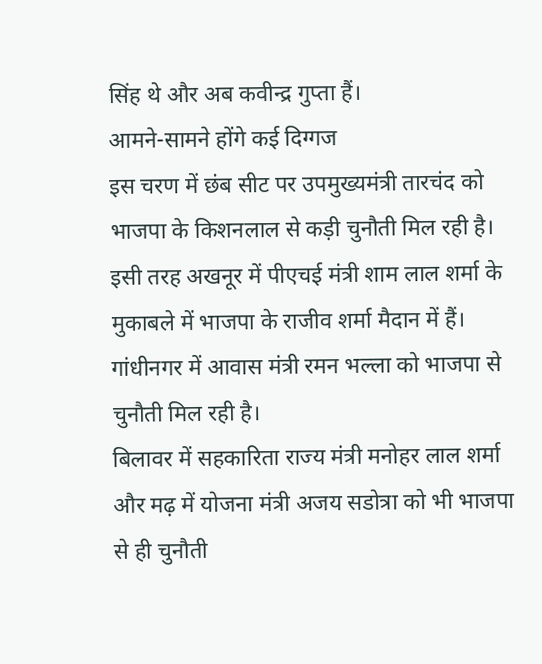सिंह थे और अब कवीन्द्र गुप्ता हैं।
आमने-सामने होंगे कई दिग्गज
इस चरण में छंब सीट पर उपमुख्यमंत्री तारचंद को भाजपा के किशनलाल से कड़ी चुनौती मिल रही है। इसी तरह अखनूर में पीएचई मंत्री शाम लाल शर्मा के मुकाबले में भाजपा के राजीव शर्मा मैदान में हैं। गांधीनगर में आवास मंत्री रमन भल्ला को भाजपा से चुनौती मिल रही है।
बिलावर में सहकारिता राज्य मंत्री मनोहर लाल शर्मा और मढ़ में योजना मंत्री अजय सडोत्रा को भी भाजपा से ही चुनौती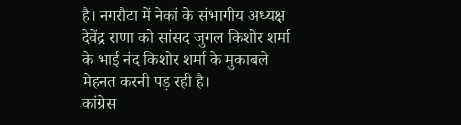है। नगरौटा में नेकां के संभागीय अध्यक्ष देवेंद्र राणा को सांसद जुगल किशोर शर्मा के भाई नंद किशोर शर्मा के मुकाबले मेहनत करनी पड़ रही है।
कांग्रेस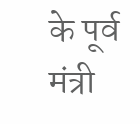के पूर्व मंत्री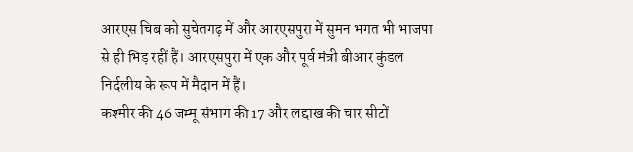आरएस चिब को सुचेतगढ़ में और आरएसपुरा में सुमन भगत भी भाजपा से ही भिड़ रहीं हैं। आरएसपुरा में एक और पूर्व मंत्री बीआर कुंडल निर्दलीय के रूप में मैदान में हैं।
कश्मीर की 46 जम्मू संभाग की 17 और लद्दाख की चार सीटों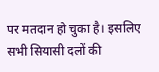पर मतदान हो चुका है। इसलिए सभी सियासी दलों की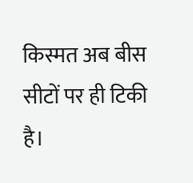किस्मत अब बीस सीटों पर ही टिकी है।